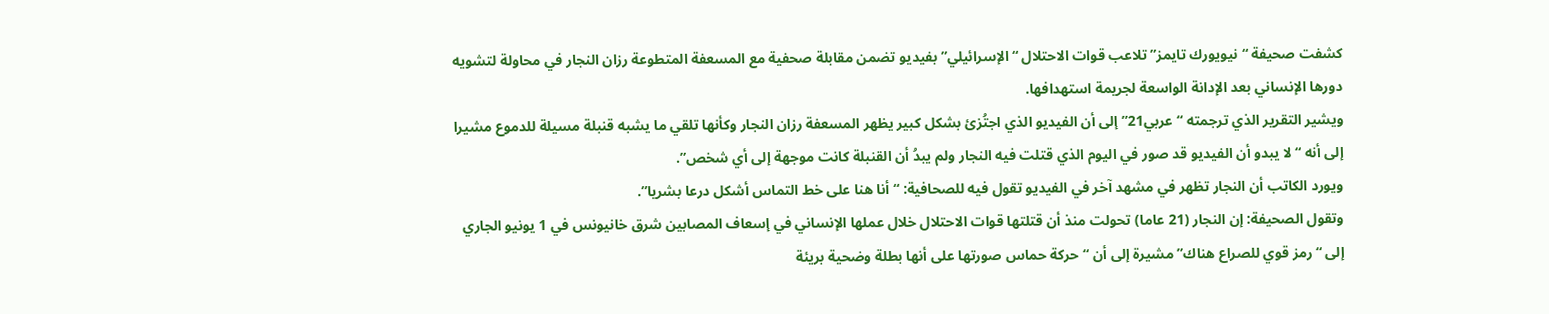كشفت صحيفة “نيويورك تايمز” تلاعب قوات الاحتلال “الإسرائيلي” بفيديو تضمن مقابلة صحفية مع المسعفة المتطوعة رزان النجار في محاولة لتشويه دورها الإنساني بعد الإدانة الواسعة لجريمة استهدافها.
ويشير التقرير الذي ترجمته “عربي21” إلى أن الفيديو الذي اجتُزئ بشكل كبير يظهر المسعفة رزان النجار وكأنها تلقي ما يشبه قنبلة مسيلة للدموع مشيرا إلى أنه “لا يبدو أن الفيديو قد صور في اليوم الذي قتلت فيه النجار ولم يبدُ أن القنبلة كانت موجهة إلى أي شخص”.
ويورد الكاتب أن النجار تظهر في مشهد آخر في الفيديو تقول فيه للصحافية: “أنا هنا على خط التماس أشكل درعا بشريا”.
وتقول الصحيفة: إن النجار (21 عاما) تحولت منذ أن قتلتها قوات الاحتلال خلال عملها الإنساني في إسعاف المصابين شرق خانيونس في 1 يونيو الجاري إلى “رمز قوي للصراع هناك” مشيرة إلى أن “حركة حماس صورتها على أنها بطلة وضحية بريئة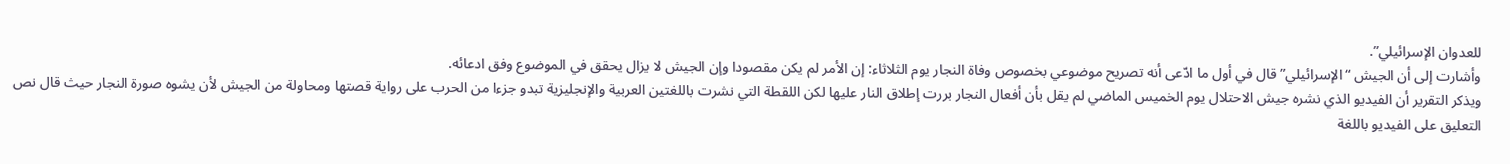للعدوان الإسرائيلي”.
وأشارت إلى أن الجيش “الإسرائيلي” قال في أول ما ادّعى أنه تصريح موضوعي بخصوص وفاة النجار يوم الثلاثاء: إن الأمر لم يكن مقصودا وإن الجيش لا يزال يحقق في الموضوع وفق ادعائه.
ويذكر التقرير أن الفيديو الذي نشره جيش الاحتلال يوم الخميس الماضي لم يقل بأن أفعال النجار بررت إطلاق النار عليها لكن اللقطة التي نشرت باللغتين العربية والإنجليزية تبدو جزءا من الحرب على رواية قصتها ومحاولة من الجيش لأن يشوه صورة النجار حيث قال نص التعليق على الفيديو باللغة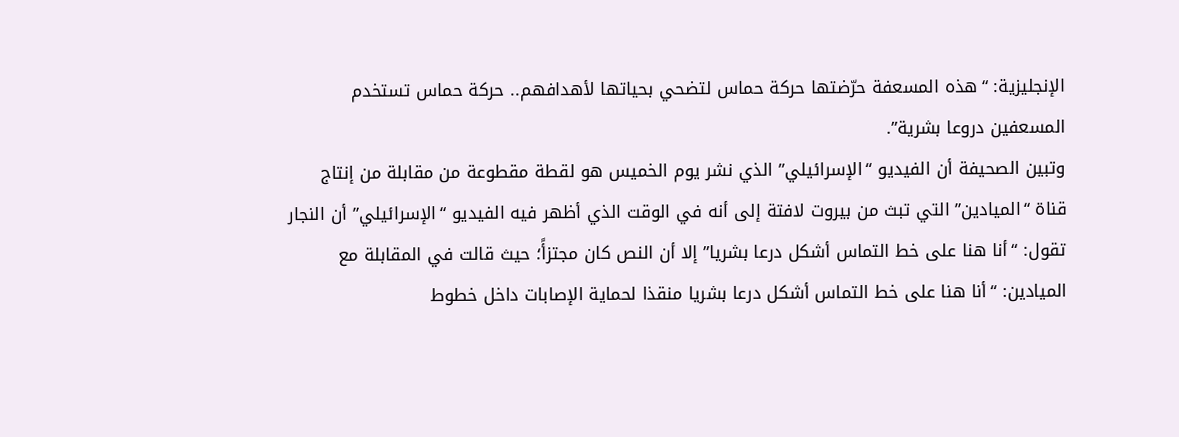الإنجليزية: “هذه المسعفة حرّضتها حركة حماس لتضحي بحياتها لأهدافهم.. حركة حماس تستخدم المسعفين دروعا بشرية”.
وتبين الصحيفة أن الفيديو “الإسرائيلي” الذي نشر يوم الخميس هو لقطة مقطوعة من مقابلة من إنتاج قناة “الميادين” التي تبث من بيروت لافتة إلى أنه في الوقت الذي أظهر فيه الفيديو “الإسرائيلي” أن النجار تقول: “أنا هنا على خط التماس أشكل درعا بشريا” إلا أن النص كان مجتزأً؛ حيث قالت في المقابلة مع الميادين: “أنا هنا على خط التماس أشكل درعا بشريا منقذا لحماية الإصابات داخل خطوط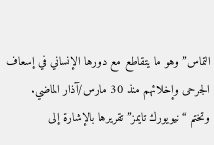التماس” وهو ما يتقاطع مع دورها الإنساني في إسعاف الجرحى وإخلائهم منذ 30 مارس/آذار الماضي.
وتختم “نيويورك تايمز” تقريرها بالإشارة إلى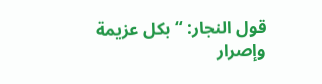قول النجار: “بكل عزيمة وإصرار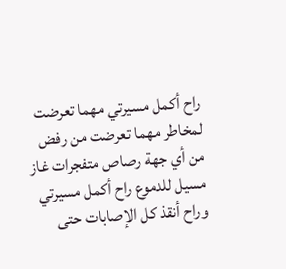راح أكمل مسيرتي مهما تعرضت لمخاطر مهما تعرضت من رفض من أي جهة رصاص متفجرات غاز مسيل للدموع راح أكمل مسيرتي وراح أنقذ كل الإصابات حتى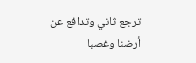ترجع ثاني وتدافع عن أرضنا وغصبا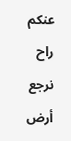عنكم راح نرجع أرض